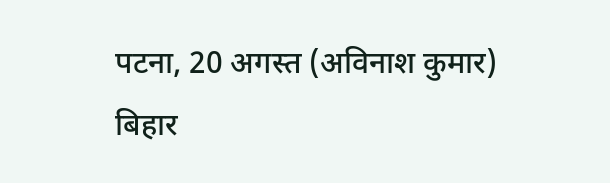पटना, 20 अगस्त (अविनाश कुमार) बिहार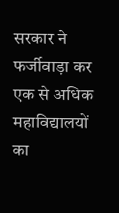सरकार ने फर्जीवाड़ा कर एक से अधिक महाविद्यालयों का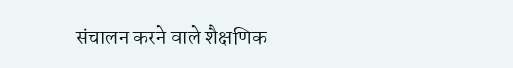संचालन करने वाले शैक्षणिक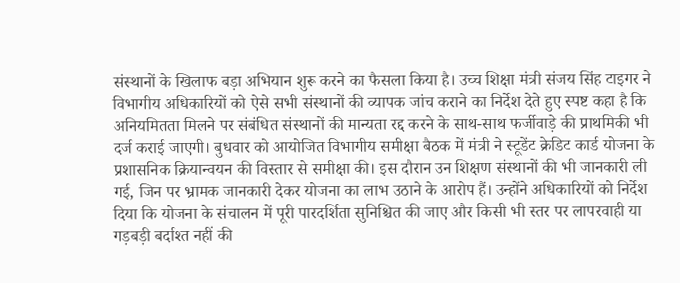संस्थानों के खिलाफ बड़ा अभियान शुरू करने का फैसला किया है। उच्च शिक्षा मंत्री संजय सिंह टाइगर ने विभागीय अधिकारियों को ऐसे सभी संस्थानों की व्यापक जांच कराने का निर्देश देते हुए स्पष्ट कहा है कि अनियमितता मिलने पर संबंधित संस्थानों की मान्यता रद्द करने के साथ-साथ फर्जीवाड़े की प्राथमिकी भी दर्ज कराई जाएगी। बुधवार को आयोजित विभागीय समीक्षा बैठक में मंत्री ने स्टूडेंट क्रेडिट कार्ड योजना के प्रशासनिक क्रियान्वयन की विस्तार से समीक्षा की। इस दौरान उन शिक्षण संस्थानों की भी जानकारी ली गई, जिन पर भ्रामक जानकारी देकर योजना का लाभ उठाने के आरोप हैं। उन्होंने अधिकारियों को निर्देश दिया कि योजना के संचालन में पूरी पारदर्शिता सुनिश्चित की जाए और किसी भी स्तर पर लापरवाही या गड़बड़ी बर्दाश्त नहीं की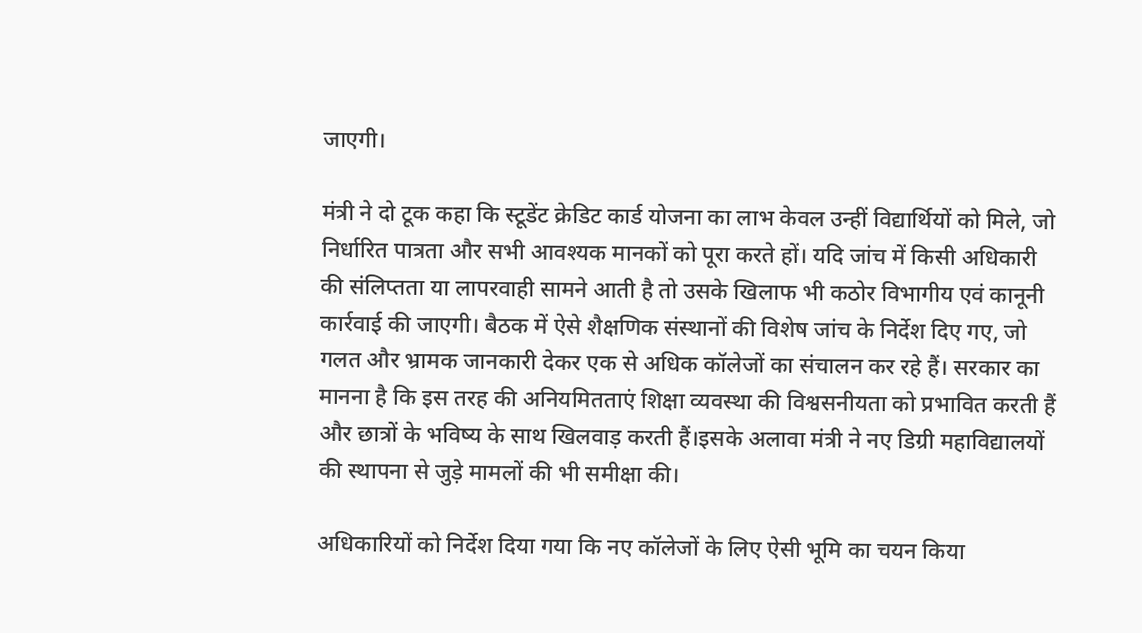जाएगी।

मंत्री ने दो टूक कहा कि स्टूडेंट क्रेडिट कार्ड योजना का लाभ केवल उन्हीं विद्यार्थियों को मिले, जो निर्धारित पात्रता और सभी आवश्यक मानकों को पूरा करते हों। यदि जांच में किसी अधिकारी की संलिप्तता या लापरवाही सामने आती है तो उसके खिलाफ भी कठोर विभागीय एवं कानूनी कार्रवाई की जाएगी। बैठक में ऐसे शैक्षणिक संस्थानों की विशेष जांच के निर्देश दिए गए, जो गलत और भ्रामक जानकारी देकर एक से अधिक कॉलेजों का संचालन कर रहे हैं। सरकार का मानना है कि इस तरह की अनियमितताएं शिक्षा व्यवस्था की विश्वसनीयता को प्रभावित करती हैं और छात्रों के भविष्य के साथ खिलवाड़ करती हैं।इसके अलावा मंत्री ने नए डिग्री महाविद्यालयों की स्थापना से जुड़े मामलों की भी समीक्षा की।

अधिकारियों को निर्देश दिया गया कि नए कॉलेजों के लिए ऐसी भूमि का चयन किया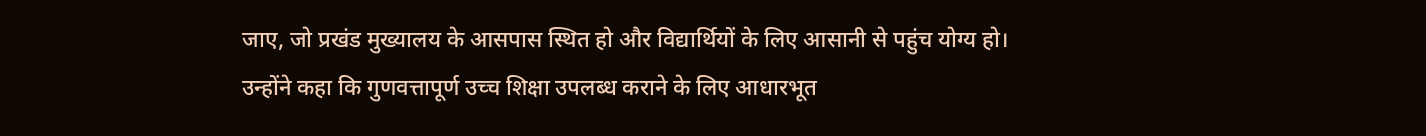जाए, जो प्रखंड मुख्यालय के आसपास स्थित हो और विद्यार्थियों के लिए आसानी से पहुंच योग्य हो। उन्होंने कहा कि गुणवत्तापूर्ण उच्च शिक्षा उपलब्ध कराने के लिए आधारभूत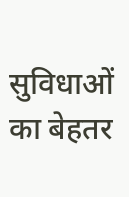सुविधाओं का बेहतर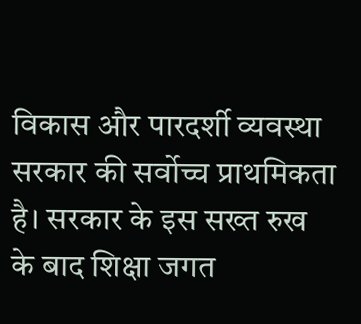विकास और पारदर्शी व्यवस्था सरकार की सर्वोच्च प्राथमिकता है। सरकार के इस सख्त रुख के बाद शिक्षा जगत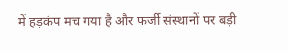में हड़कंप मच गया है और फर्जी संस्थानों पर बड़ी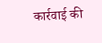कार्रवाई की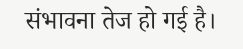संभावना तेज हो गई है।